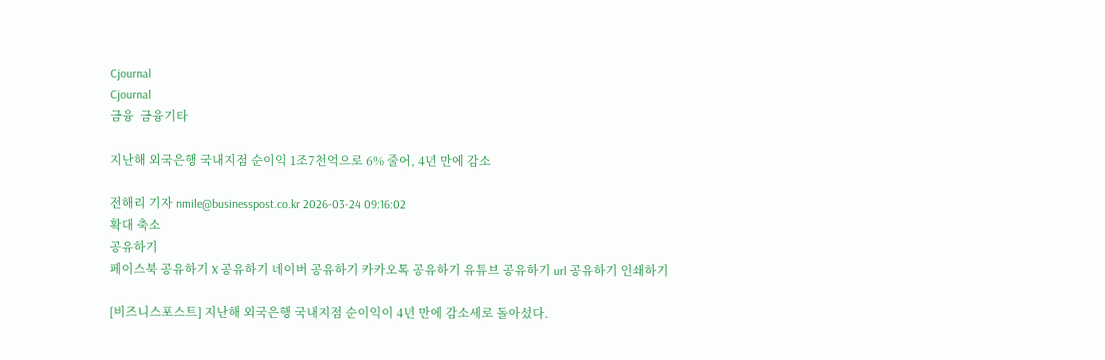Cjournal
Cjournal
금융  금융기타

지난해 외국은행 국내지점 순이익 1조7천억으로 6% 줄어, 4년 만에 감소

전해리 기자 nmile@businesspost.co.kr 2026-03-24 09:16:02
확대 축소
공유하기
페이스북 공유하기 X 공유하기 네이버 공유하기 카카오톡 공유하기 유튜브 공유하기 url 공유하기 인쇄하기

[비즈니스포스트] 지난해 외국은행 국내지점 순이익이 4년 만에 감소세로 돌아섰다.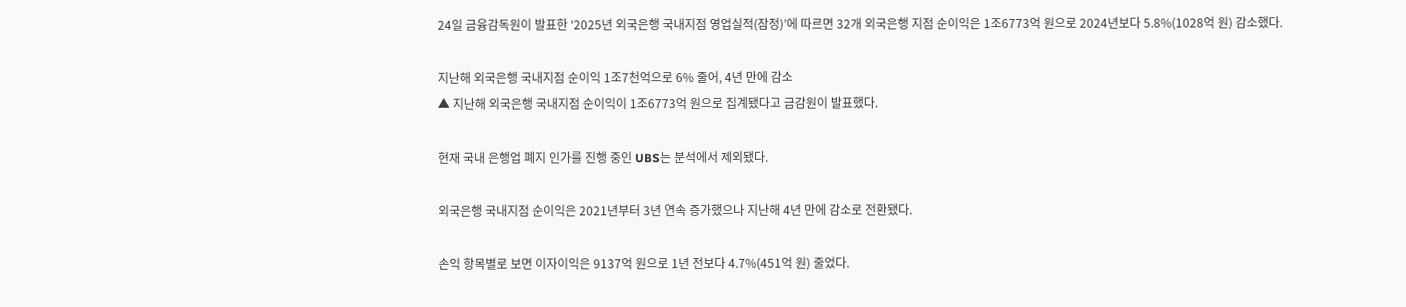24일 금융감독원이 발표한 ‘2025년 외국은행 국내지점 영업실적(잠정)’에 따르면 32개 외국은행 지점 순이익은 1조6773억 원으로 2024년보다 5.8%(1028억 원) 감소했다.

지난해 외국은행 국내지점 순이익 1조7천억으로 6% 줄어, 4년 만에 감소
▲ 지난해 외국은행 국내지점 순이익이 1조6773억 원으로 집계됐다고 금감원이 발표했다.

현재 국내 은행업 폐지 인가를 진행 중인 UBS는 분석에서 제외됐다.

외국은행 국내지점 순이익은 2021년부터 3년 연속 증가했으나 지난해 4년 만에 감소로 전환됐다.

손익 항목별로 보면 이자이익은 9137억 원으로 1년 전보다 4.7%(451억 원) 줄었다.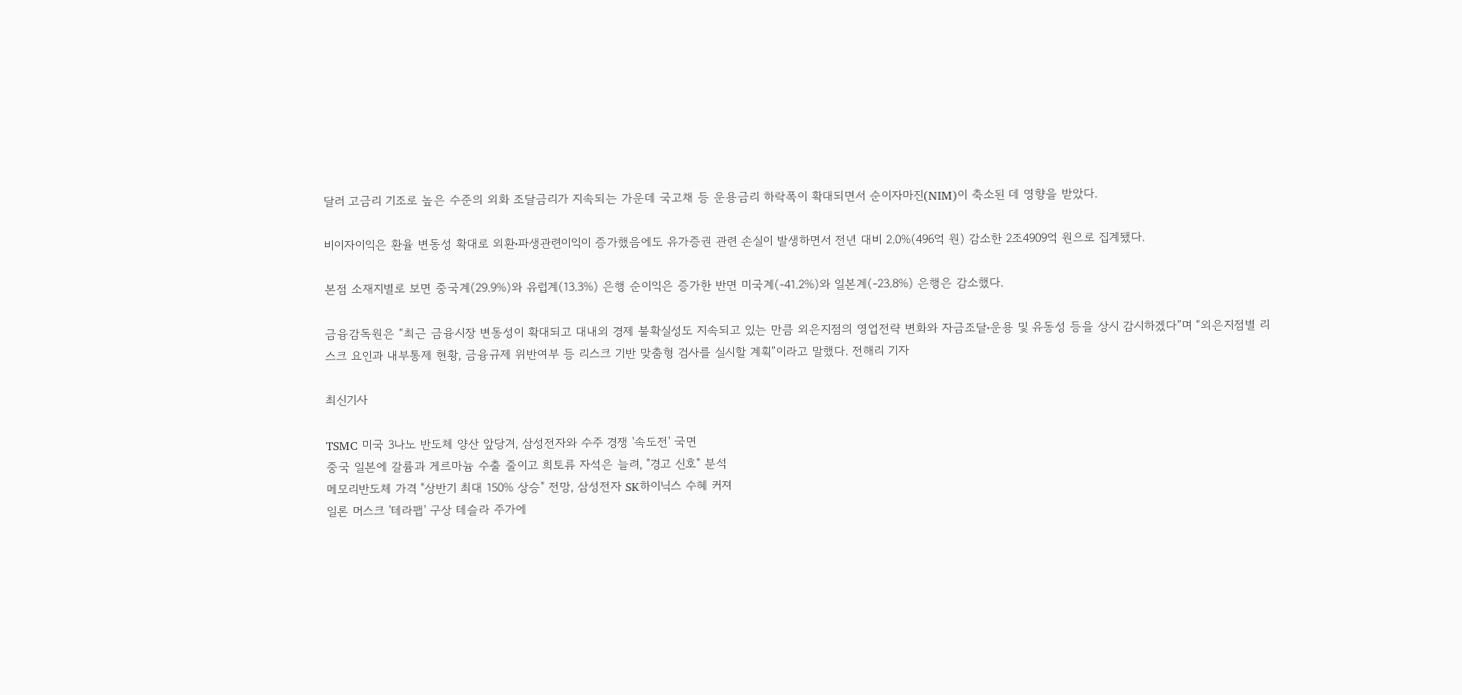달러 고금리 기조로 높은 수준의 외화 조달금리가 지속되는 가운데 국고채 등 운용금리 하락폭이 확대되면서 순이자마진(NIM)이 축소된 데 영향을 받았다.

비이자이익은 환율 변동성 확대로 외환ᐧ파생관련이익이 증가했음에도 유가증권 관련 손실이 발생하면서 전년 대비 2.0%(496억 원) 감소한 2조4909억 원으로 집계됐다.

본점 소재지별로 보면 중국계(29.9%)와 유럽계(13.3%) 은행 순이익은 증가한 반면 미국계(-41.2%)와 일본계(-23.8%) 은행은 감소했다.

금융감독원은 “최근 금융시장 변동성이 확대되고 대내외 경제 불확실성도 지속되고 있는 만큼 외은지점의 영업전략 변화와 자금조달ᐧ운용 및 유동성 등을 상시 감시하겠다”며 “외은지점별 리스크 요인과 내부통제 현황, 금융규제 위반여부 등 리스크 기반 맞춤형 검사를 실시할 계획”이라고 말했다. 전해리 기자

최신기사

TSMC 미국 3나노 반도체 양산 앞당겨, 삼성전자와 수주 경쟁 '속도전' 국면
중국 일본에 갈륨과 게르마늄 수출 줄이고 희토류 자석은 늘려, "경고 신호" 분석
메모리반도체 가격 "상반기 최대 150% 상승" 전망, 삼성전자 SK하이닉스 수혜 커져
일론 머스크 '테라팹' 구상 테슬라 주가에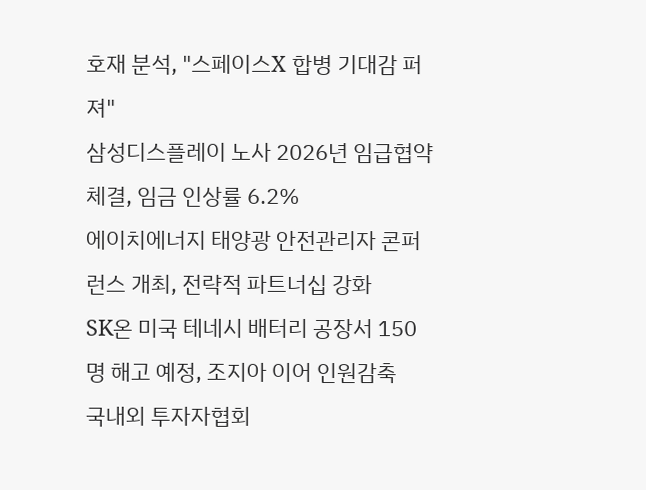호재 분석, "스페이스X 합병 기대감 퍼져"
삼성디스플레이 노사 2026년 임급협약 체결, 임금 인상률 6.2%
에이치에너지 태양광 안전관리자 콘퍼런스 개최, 전략적 파트너십 강화
SK온 미국 테네시 배터리 공장서 150명 해고 예정, 조지아 이어 인원감축
국내외 투자자협회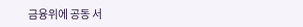금융위에 공동 서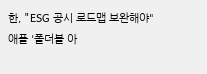한, "ESG 공시 로드맵 보완해야"
애플 '폴더블 아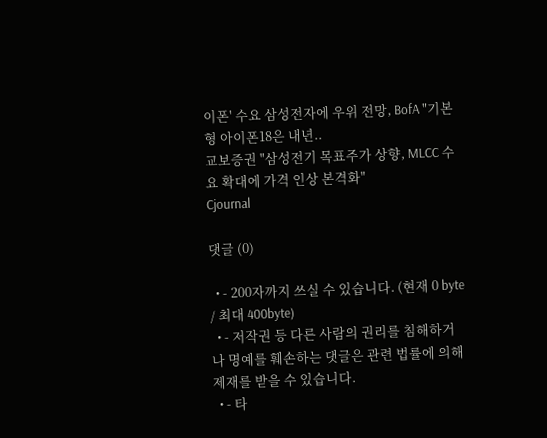이폰' 수요 삼성전자에 우위 전망, BofA "기본형 아이폰18은 내년..
교보증권 "삼성전기 목표주가 상향, MLCC 수요 확대에 가격 인상 본격화"
Cjournal

댓글 (0)

  • - 200자까지 쓰실 수 있습니다. (현재 0 byte / 최대 400byte)
  • - 저작권 등 다른 사람의 권리를 침해하거나 명예를 훼손하는 댓글은 관련 법률에 의해 제재를 받을 수 있습니다.
  • - 타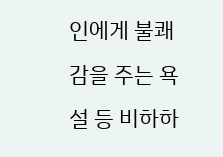인에게 불쾌감을 주는 욕설 등 비하하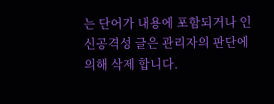는 단어가 내용에 포함되거나 인신공격성 글은 관리자의 판단에 의해 삭제 합니다.